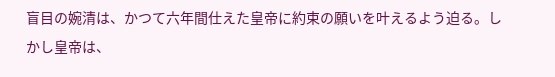盲目の婉清は、かつて六年間仕えた皇帝に約束の願いを叶えるよう迫る。しかし皇帝は、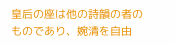皇后の座は他の詩韻の者のものであり、婉清を自由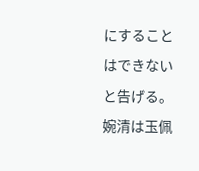にすることはできないと告げる。婉清は玉佩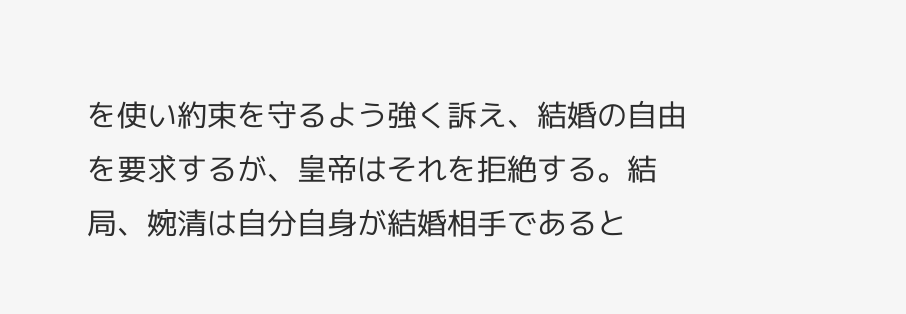を使い約束を守るよう強く訴え、結婚の自由を要求するが、皇帝はそれを拒絶する。結局、婉清は自分自身が結婚相手であると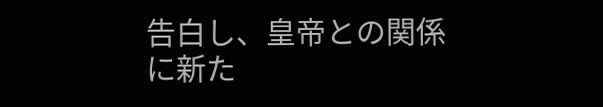告白し、皇帝との関係に新た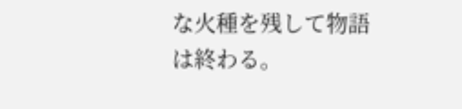な火種を残して物語は終わる。